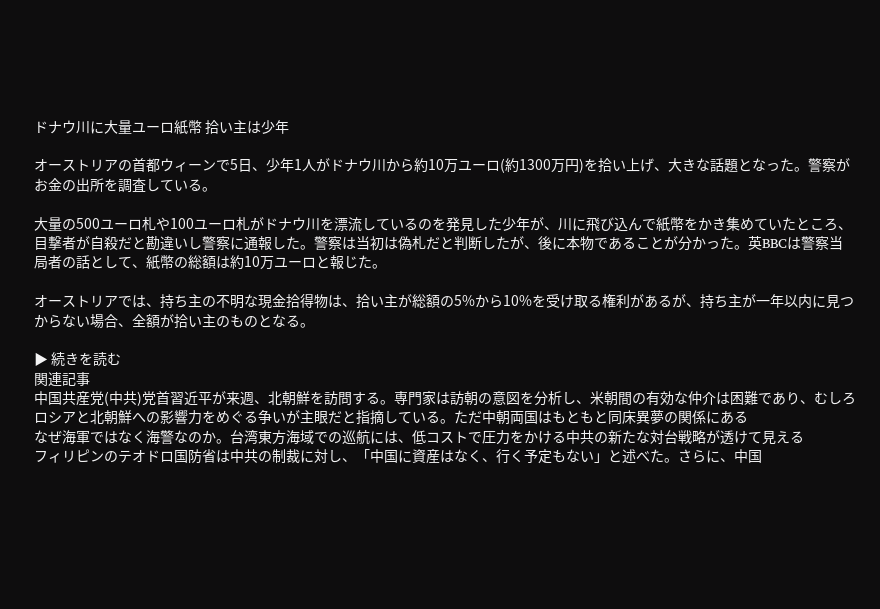ドナウ川に大量ユーロ紙幣 拾い主は少年

オーストリアの首都ウィーンで5日、少年1人がドナウ川から約10万ユーロ(約1300万円)を拾い上げ、大きな話題となった。警察がお金の出所を調査している。

大量の500ユーロ札や100ユーロ札がドナウ川を漂流しているのを発見した少年が、川に飛び込んで紙幣をかき集めていたところ、目撃者が自殺だと勘違いし警察に通報した。警察は当初は偽札だと判断したが、後に本物であることが分かった。英BBCは警察当局者の話として、紙幣の総額は約10万ユーロと報じた。

オーストリアでは、持ち主の不明な現金拾得物は、拾い主が総額の5%から10%を受け取る権利があるが、持ち主が一年以内に見つからない場合、全額が拾い主のものとなる。

▶ 続きを読む
関連記事
中国共産党(中共)党首習近平が来週、北朝鮮を訪問する。専門家は訪朝の意図を分析し、米朝間の有効な仲介は困難であり、むしろロシアと北朝鮮への影響力をめぐる争いが主眼だと指摘している。ただ中朝両国はもともと同床異夢の関係にある
なぜ海軍ではなく海警なのか。台湾東方海域での巡航には、低コストで圧力をかける中共の新たな対台戦略が透けて見える
フィリピンのテオドロ国防省は中共の制裁に対し、「中国に資産はなく、行く予定もない」と述べた。さらに、中国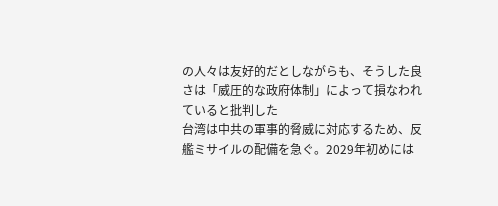の人々は友好的だとしながらも、そうした良さは「威圧的な政府体制」によって損なわれていると批判した
台湾は中共の軍事的脅威に対応するため、反艦ミサイルの配備を急ぐ。2029年初めには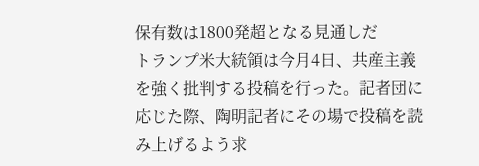保有数は1800発超となる見通しだ
トランプ米大統領は今月4日、共産主義を強く批判する投稿を行った。記者団に応じた際、陶明記者にその場で投稿を読み上げるよう求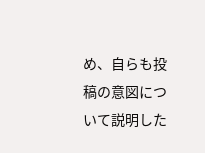め、自らも投稿の意図について説明した